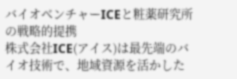バイオベンチャーICEと粧薬研究所の戦略的提携
株式会社ICE(アイス)は最先端のバイオ技術で、地域資源を活かした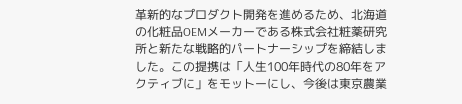革新的なプロダクト開発を進めるため、北海道の化粧品OEMメーカーである株式会社粧薬研究所と新たな戦略的パートナーシップを締結しました。この提携は「人生100年時代の80年をアクティブに」をモットーにし、今後は東京農業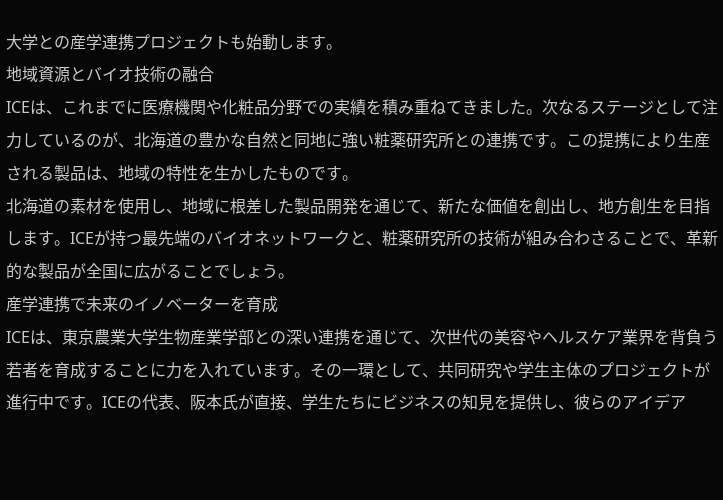大学との産学連携プロジェクトも始動します。
地域資源とバイオ技術の融合
ICEは、これまでに医療機関や化粧品分野での実績を積み重ねてきました。次なるステージとして注力しているのが、北海道の豊かな自然と同地に強い粧薬研究所との連携です。この提携により生産される製品は、地域の特性を生かしたものです。
北海道の素材を使用し、地域に根差した製品開発を通じて、新たな価値を創出し、地方創生を目指します。ICEが持つ最先端のバイオネットワークと、粧薬研究所の技術が組み合わさることで、革新的な製品が全国に広がることでしょう。
産学連携で未来のイノベーターを育成
ICEは、東京農業大学生物産業学部との深い連携を通じて、次世代の美容やヘルスケア業界を背負う若者を育成することに力を入れています。その一環として、共同研究や学生主体のプロジェクトが進行中です。ICEの代表、阪本氏が直接、学生たちにビジネスの知見を提供し、彼らのアイデア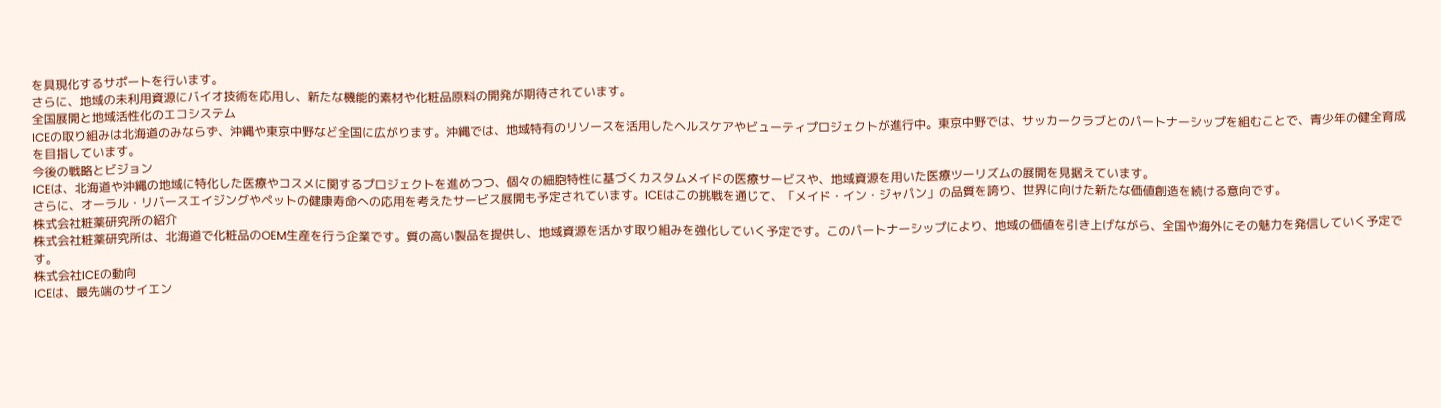を具現化するサポートを行います。
さらに、地域の未利用資源にバイオ技術を応用し、新たな機能的素材や化粧品原料の開発が期待されています。
全国展開と地域活性化のエコシステム
ICEの取り組みは北海道のみならず、沖縄や東京中野など全国に広がります。沖縄では、地域特有のリソースを活用したヘルスケアやビューティプロジェクトが進行中。東京中野では、サッカークラブとのパートナーシップを組むことで、青少年の健全育成を目指しています。
今後の戦略とビジョン
ICEは、北海道や沖縄の地域に特化した医療やコスメに関するプロジェクトを進めつつ、個々の細胞特性に基づくカスタムメイドの医療サービスや、地域資源を用いた医療ツーリズムの展開を見据えています。
さらに、オーラル・リバースエイジングやペットの健康寿命への応用を考えたサービス展開も予定されています。ICEはこの挑戦を通じて、「メイド・イン・ジャパン」の品質を誇り、世界に向けた新たな価値創造を続ける意向です。
株式会社粧薬研究所の紹介
株式会社粧薬研究所は、北海道で化粧品のOEM生産を行う企業です。質の高い製品を提供し、地域資源を活かす取り組みを強化していく予定です。このパートナーシップにより、地域の価値を引き上げながら、全国や海外にその魅力を発信していく予定です。
株式会社ICEの動向
ICEは、最先端のサイエン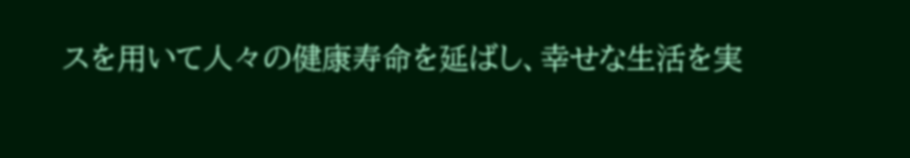スを用いて人々の健康寿命を延ばし、幸せな生活を実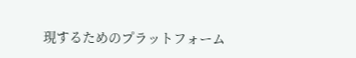現するためのプラットフォーム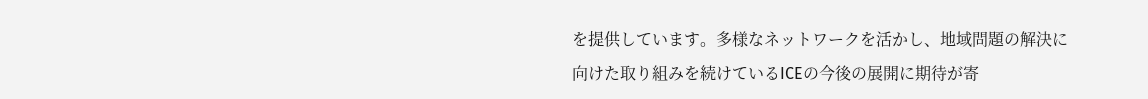を提供しています。多様なネットワークを活かし、地域問題の解決に向けた取り組みを続けているICEの今後の展開に期待が寄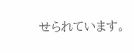せられています。